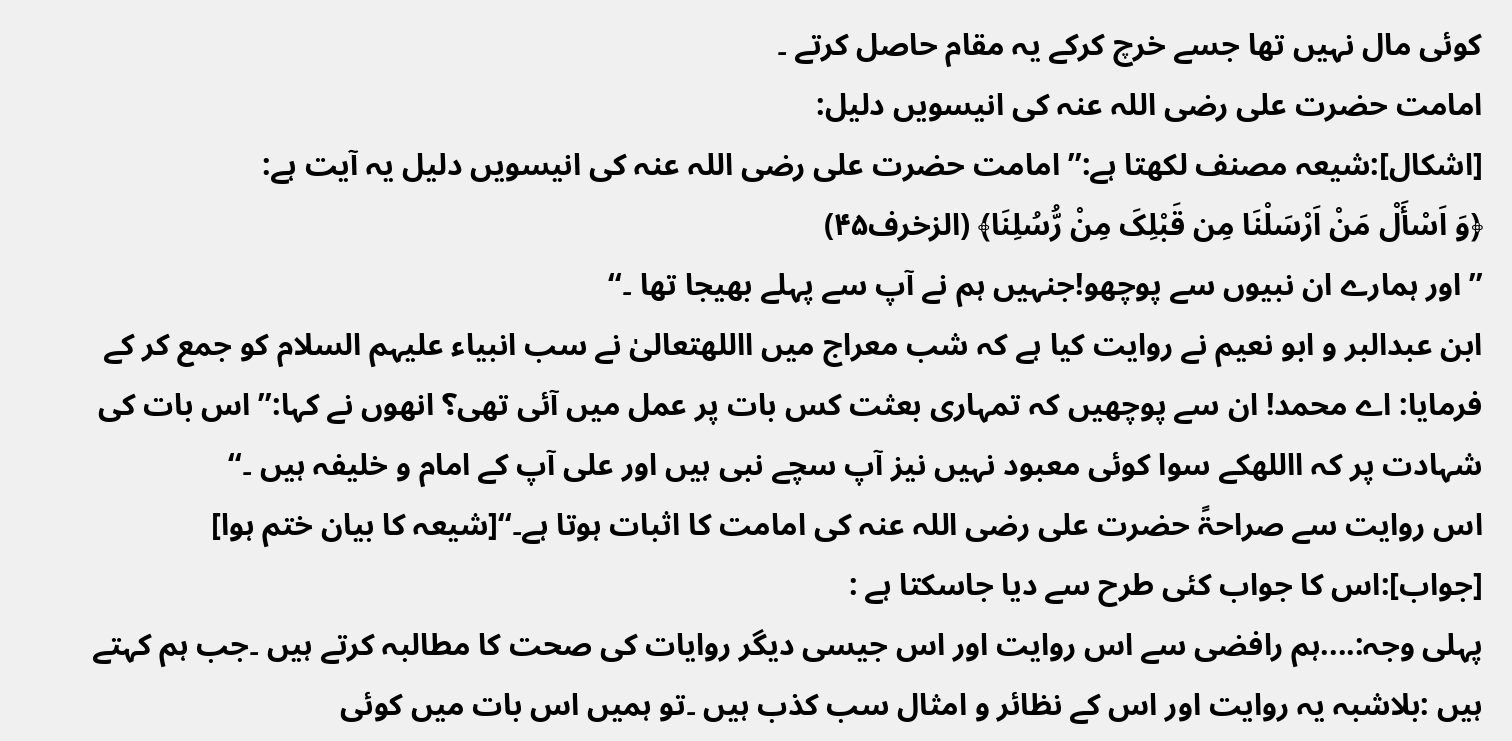کوئی مال نہیں تھا جسے خرچ کرکے یہ مقام حاصل کرتے ۔
امامت حضرت علی رضی اللہ عنہ کی انیسویں دلیل:
[اشکال]:شیعہ مصنف لکھتا ہے:’’ امامت حضرت علی رضی اللہ عنہ کی انیسویں دلیل یہ آیت ہے:
﴿وَ اَسْأَلْ مَنْ اَرْسَلْنَا مِن قَبْلِکَ مِنْ رُّسُلِنَا﴾ (الزخرف۴۵)
’’اور ہمارے ان نبیوں سے پوچھو!جنہیں ہم نے آپ سے پہلے بھیجا تھا ۔‘‘
ابن عبدالبر و ابو نعیم نے روایت کیا ہے کہ شب معراج میں االلهتعالیٰ نے سب انبیاء علیہم السلام کو جمع کر کے فرمایا: اے محمد! ان سے پوچھیں کہ تمہاری بعثت کس بات پر عمل میں آئی تھی؟ انھوں نے کہا:’’ اس بات کی شہادت پر کہ االلهکے سوا کوئی معبود نہیں نیز آپ سچے نبی ہیں اور علی آپ کے امام و خلیفہ ہیں ۔‘‘
اس روایت سے صراحۃً حضرت علی رضی اللہ عنہ کی امامت کا اثبات ہوتا ہے۔‘‘[شیعہ کا بیان ختم ہوا]
[جواب]:اس کا جواب کئی طرح سے دیا جاسکتا ہے :
پہلی وجہ:....ہم رافضی سے اس روایت اور اس جیسی دیگر روایات کی صحت کا مطالبہ کرتے ہیں ۔جب ہم کہتے ہیں :بلاشبہ یہ روایت اور اس کے نظائر و امثال سب کذب ہیں ۔تو ہمیں اس بات میں کوئی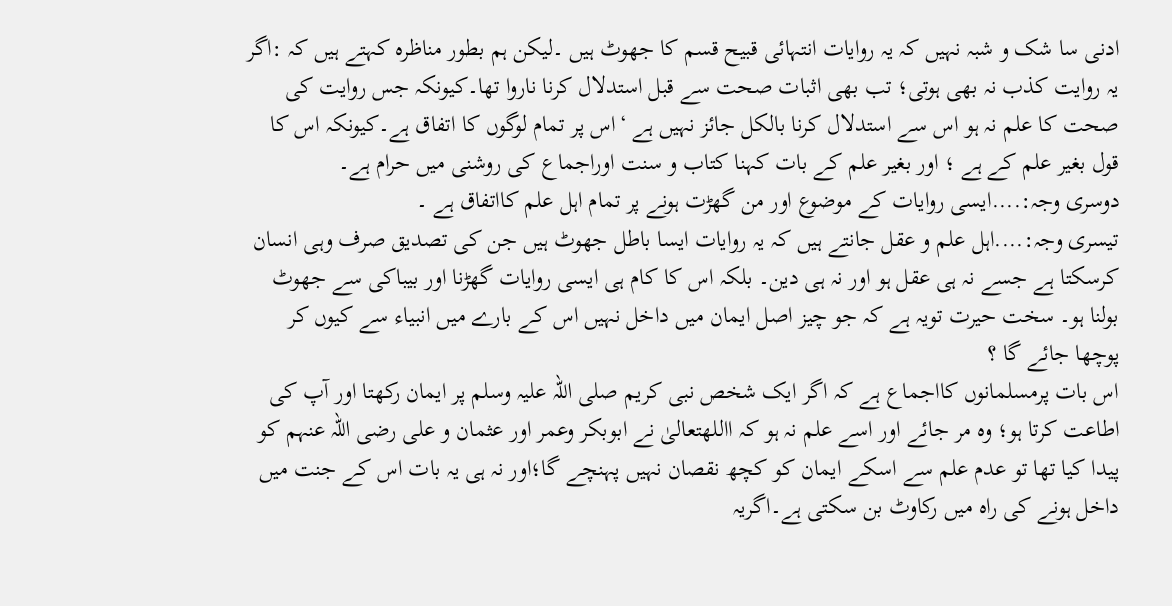ادنی سا شک و شبہ نہیں کہ یہ روایات انتہائی قبیح قسم کا جھوٹ ہیں ۔لیکن ہم بطور مناظرہ کہتے ہیں کہ :اگر یہ روایت کذب نہ بھی ہوتی؛ تب بھی اثبات صحت سے قبل استدلال کرنا ناروا تھا۔کیونکہ جس روایت کی صحت کا علم نہ ہو اس سے استدلال کرنا بالکل جائز نہیں ہے ‘اس پر تمام لوگوں کا اتفاق ہے۔کیونکہ اس کا قول بغیر علم کے ہے ؛ اور بغیر علم کے بات کہنا کتاب و سنت اوراجماع کی روشنی میں حرام ہے۔
دوسری وجہ:....ایسی روایات کے موضوع اور من گھڑت ہونے پر تمام اہل علم کااتفاق ہے ۔
تیسری وجہ:....اہل علم و عقل جانتے ہیں کہ یہ روایات ایسا باطل جھوٹ ہیں جن کی تصدیق صرف وہی انسان کرسکتا ہے جسے نہ ہی عقل ہو اور نہ ہی دین۔ بلکہ اس کا کام ہی ایسی روایات گھڑنا اور بیباکی سے جھوٹ بولنا ہو۔ سخت حیرت تویہ ہے کہ جو چیز اصل ایمان میں داخل نہیں اس کے بارے میں انبیاء سے کیوں کر پوچھا جائے گا ؟
اس بات پرمسلمانوں کااجماع ہے کہ اگر ایک شخص نبی کریم صلی اللہ علیہ وسلم پر ایمان رکھتا اور آپ کی اطاعت کرتا ہو؛ وہ مر جائے اور اسے علم نہ ہو کہ االلهتعالیٰ نے ابوبکر وعمر اور عثمان و علی رضی اللہ عنہم کو پیدا کیا تھا تو عدم علم سے اسکے ایمان کو کچھ نقصان نہیں پہنچے گا؛اور نہ ہی یہ بات اس کے جنت میں داخل ہونے کی راہ میں رکاوٹ بن سکتی ہے۔اگریہ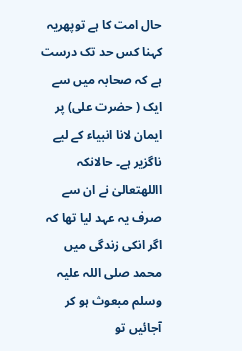حال امت کا ہے توپھریہ کہنا کس حد تک درست ہے کہ صحابہ میں سے ایک ( حضرت علی) پر ایمان لانا انبیاء کے لیے ناگزیر ہے۔ حالانکہ االلهتعالیٰ نے ان سے صرف یہ عہد لیا تھا کہ اگر انکی زندگی میں محمد صلی اللہ علیہ وسلم مبعوث ہو کر آجائیں تو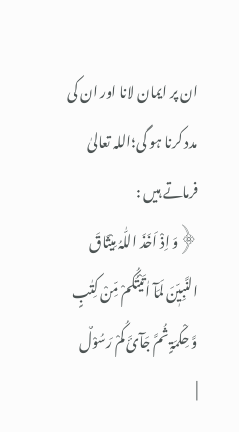ان پر ایمان لانا اور ان کی مدد کرنا ہو گی؛اللہ تعالیٰ فرماتے ہیں :
﴿وَ اِذْ اَخَذَ اللّٰہُ مِیْثَاقَ النَّبِیّٖنَ لَمَآ اٰتَیْتُکُمْ مِّنْ کِتٰبٍ وَّ حِکْمَۃٍ ثُمَّ جَآئَ کُمْ رَسُوْلٌ
|